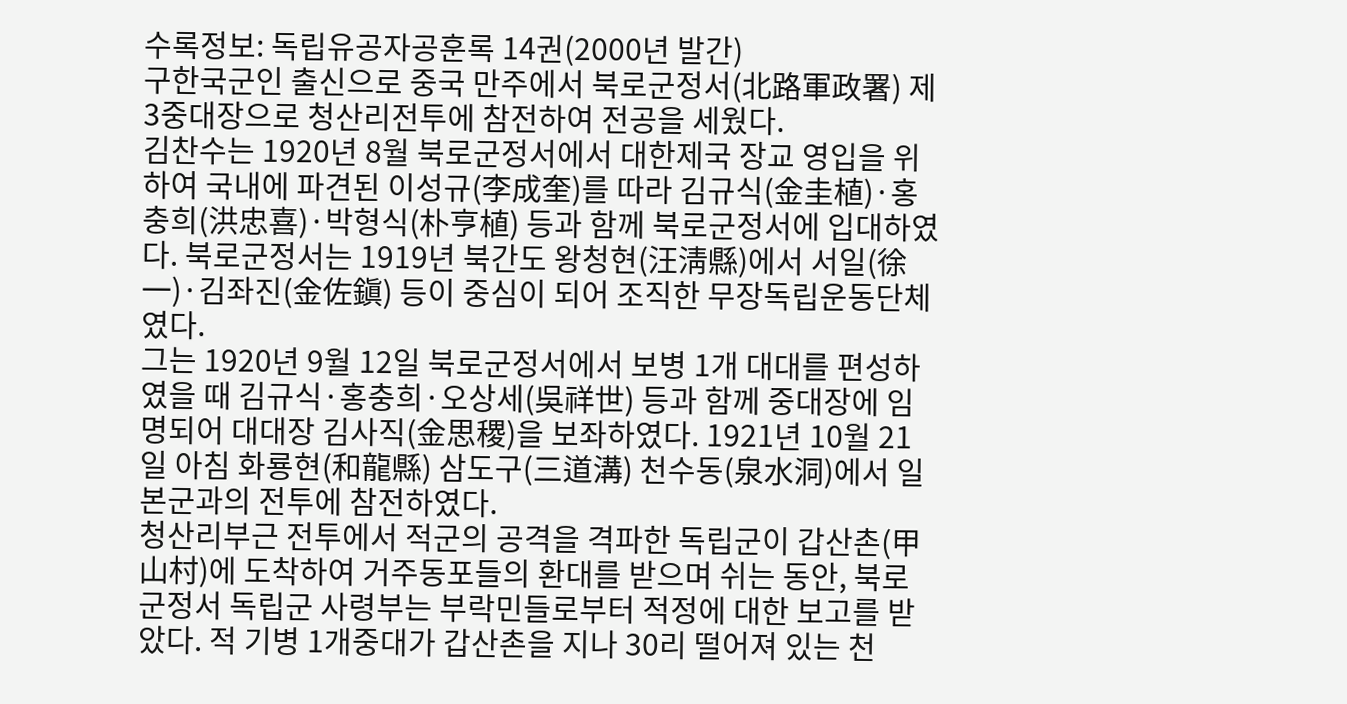수록정보: 독립유공자공훈록 14권(2000년 발간)
구한국군인 출신으로 중국 만주에서 북로군정서(北路軍政署) 제3중대장으로 청산리전투에 참전하여 전공을 세웠다.
김찬수는 1920년 8월 북로군정서에서 대한제국 장교 영입을 위하여 국내에 파견된 이성규(李成奎)를 따라 김규식(金圭植)·홍충희(洪忠喜)·박형식(朴亨植) 등과 함께 북로군정서에 입대하였다. 북로군정서는 1919년 북간도 왕청현(汪淸縣)에서 서일(徐一)·김좌진(金佐鎭) 등이 중심이 되어 조직한 무장독립운동단체였다.
그는 1920년 9월 12일 북로군정서에서 보병 1개 대대를 편성하였을 때 김규식·홍충희·오상세(吳祥世) 등과 함께 중대장에 임명되어 대대장 김사직(金思稷)을 보좌하였다. 1921년 10월 21일 아침 화룡현(和龍縣) 삼도구(三道溝) 천수동(泉水洞)에서 일본군과의 전투에 참전하였다.
청산리부근 전투에서 적군의 공격을 격파한 독립군이 갑산촌(甲山村)에 도착하여 거주동포들의 환대를 받으며 쉬는 동안, 북로군정서 독립군 사령부는 부락민들로부터 적정에 대한 보고를 받았다. 적 기병 1개중대가 갑산촌을 지나 30리 떨어져 있는 천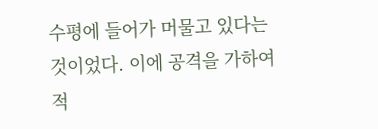수평에 들어가 머물고 있다는 것이었다. 이에 공격을 가하여 적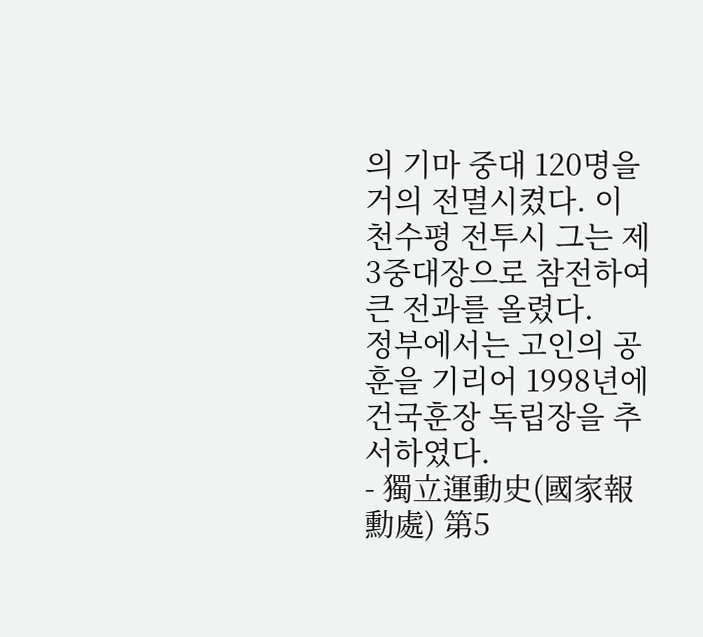의 기마 중대 120명을 거의 전멸시켰다. 이 천수평 전투시 그는 제3중대장으로 참전하여 큰 전과를 올렸다.
정부에서는 고인의 공훈을 기리어 1998년에 건국훈장 독립장을 추서하였다.
- 獨立運動史(國家報勳處) 第5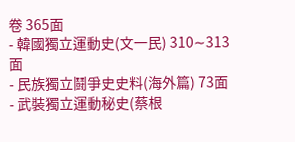卷 365面
- 韓國獨立運動史(文一民) 310∼313面
- 民族獨立鬪爭史史料(海外篇) 73面
- 武裝獨立運動秘史(蔡根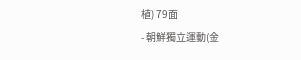植) 79面
- 朝鮮獨立運動(金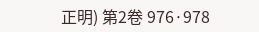正明) 第2卷 976·978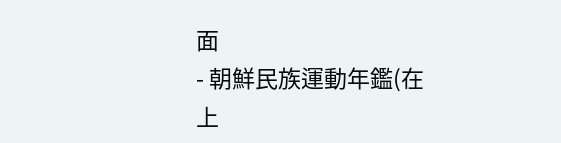面
- 朝鮮民族運動年鑑(在上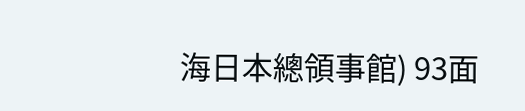海日本總領事館) 93面